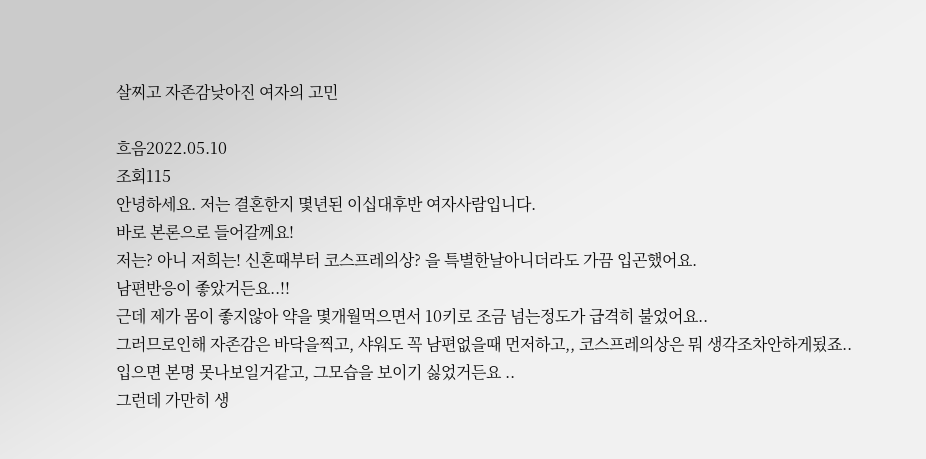살찌고 자존감낮아진 여자의 고민

흐음2022.05.10
조회115
안녕하세요. 저는 결혼한지 몇년된 이십대후반 여자사람입니다.
바로 본론으로 들어갈께요!
저는? 아니 저희는! 신혼때부터 코스프레의상? 을 특별한날아니더라도 가끔 입곤했어요.
남편반응이 좋았거든요..!!
근데 제가 몸이 좋지않아 약을 몇개월먹으면서 10키로 조금 넘는정도가 급격히 불었어요..
그러므로인해 자존감은 바닥을찍고, 샤워도 꼭 남편없을때 먼저하고,, 코스프레의상은 뭐 생각조차안하게됬죠..
입으면 본명 못나보일거같고, 그모습을 보이기 싫었거든요 ..
그런데 가만히 생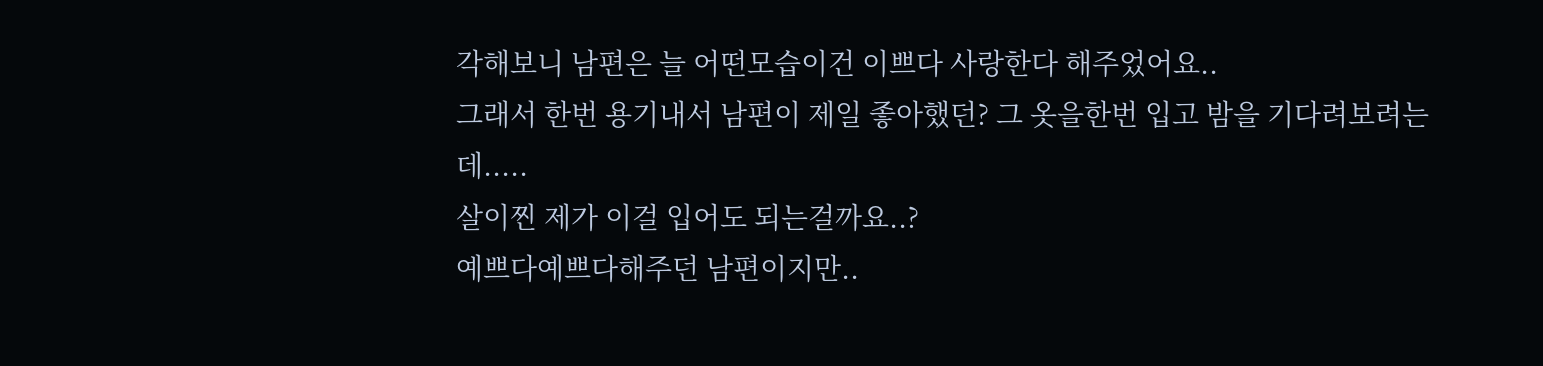각해보니 남편은 늘 어떤모습이건 이쁘다 사랑한다 해주었어요..
그래서 한번 용기내서 남편이 제일 좋아했던? 그 옷을한번 입고 밤을 기다려보려는데.....
살이찐 제가 이걸 입어도 되는걸까요..?
예쁘다예쁘다해주던 남편이지만..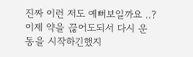진짜 이런 저도 예뻐보일까요 ..?
이제 약을 끊어도되서 다시 운동을 시작하긴했지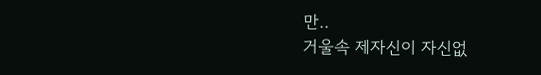만..
거울속 제자신이 자신없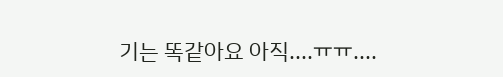기는 똑같아요 아직....ㅠㅠ....